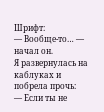Шрифт:
— Вообще-то… — начал он.
Я развернулась на каблуках и побрела прочь:
— Если ты не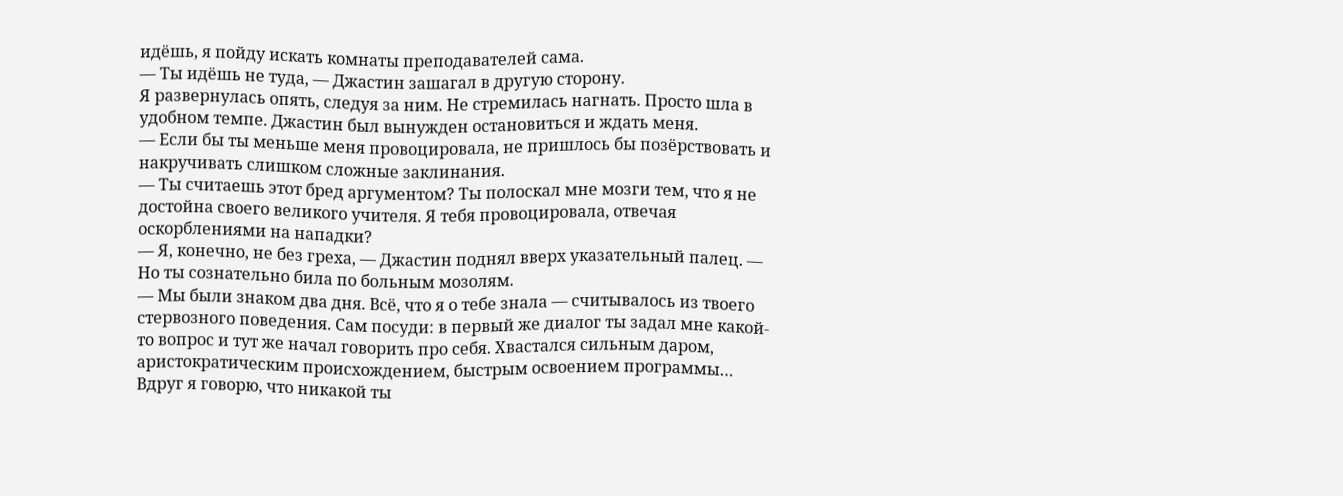идёшь, я пойду искать комнаты преподавателей сама.
— Ты идёшь не туда, — Джастин зашагал в другую сторону.
Я развернулась опять, следуя за ним. Не стремилась нагнать. Просто шла в удобном темпе. Джастин был вынужден остановиться и ждать меня.
— Если бы ты меньше меня провоцировала, не пришлось бы позёрствовать и накручивать слишком сложные заклинания.
— Ты считаешь этот бред аргументом? Ты полоскал мне мозги тем, что я не достойна своего великого учителя. Я тебя провоцировала, отвечая оскорблениями на нападки?
— Я, конечно, не без греха, — Джастин поднял вверх указательный палец. — Но ты сознательно била по больным мозолям.
— Мы были знаком два дня. Всё, что я о тебе знала — считывалось из твоего стервозного поведения. Сам посуди: в первый же диалог ты задал мне какой-то вопрос и тут же начал говорить про себя. Хвастался сильным даром, аристократическим происхождением, быстрым освоением программы… Вдруг я говорю, что никакой ты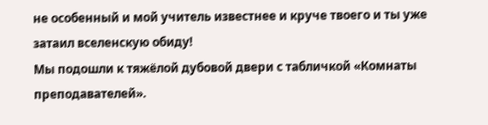не особенный и мой учитель известнее и круче твоего и ты уже затаил вселенскую обиду!
Мы подошли к тяжёлой дубовой двери с табличкой «Комнаты преподавателей».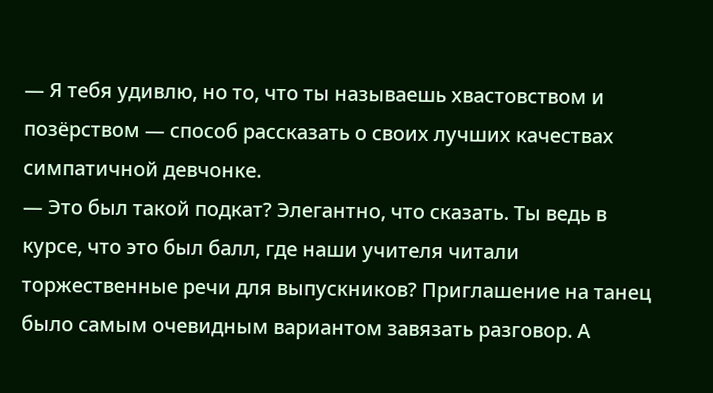— Я тебя удивлю, но то, что ты называешь хвастовством и позёрством — способ рассказать о своих лучших качествах симпатичной девчонке.
— Это был такой подкат? Элегантно, что сказать. Ты ведь в курсе, что это был балл, где наши учителя читали торжественные речи для выпускников? Приглашение на танец было самым очевидным вариантом завязать разговор. А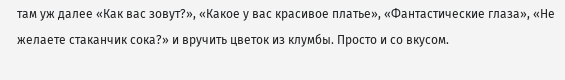там уж далее «Как вас зовут?», «Какое у вас красивое платье», «Фантастические глаза», «Не желаете стаканчик сока?» и вручить цветок из клумбы. Просто и со вкусом.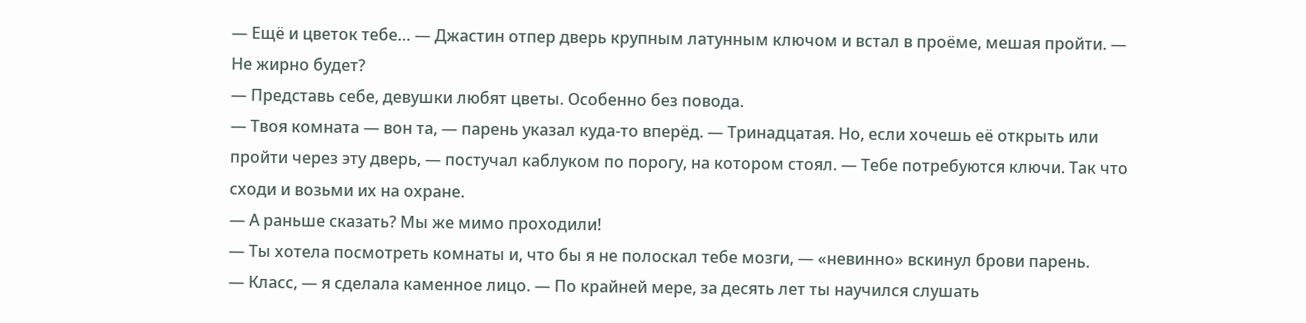— Ещё и цветок тебе… — Джастин отпер дверь крупным латунным ключом и встал в проёме, мешая пройти. — Не жирно будет?
— Представь себе, девушки любят цветы. Особенно без повода.
— Твоя комната — вон та, — парень указал куда-то вперёд. — Тринадцатая. Но, если хочешь её открыть или пройти через эту дверь, — постучал каблуком по порогу, на котором стоял. — Тебе потребуются ключи. Так что сходи и возьми их на охране.
— А раньше сказать? Мы же мимо проходили!
— Ты хотела посмотреть комнаты и, что бы я не полоскал тебе мозги, — «невинно» вскинул брови парень.
— Класс, — я сделала каменное лицо. — По крайней мере, за десять лет ты научился слушать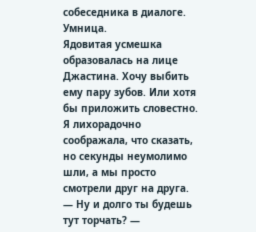собеседника в диалоге. Умница.
Ядовитая усмешка образовалась на лице Джастина. Хочу выбить ему пару зубов. Или хотя бы приложить словестно. Я лихорадочно соображала, что сказать, но секунды неумолимо шли, а мы просто смотрели друг на друга.
— Ну и долго ты будешь тут торчать? —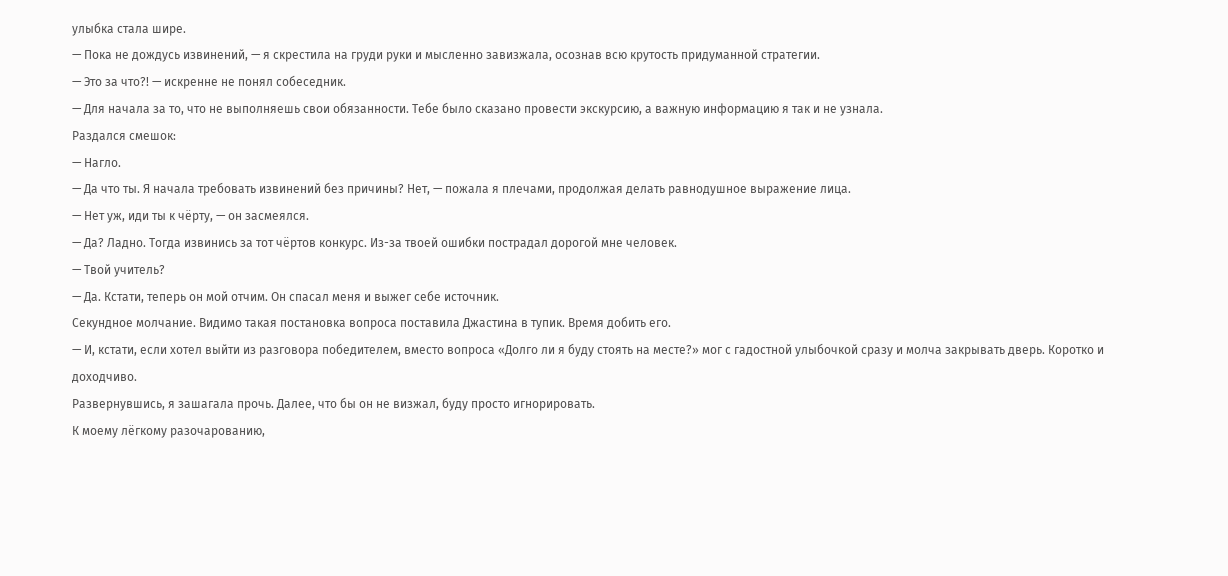улыбка стала шире.
— Пока не дождусь извинений, — я скрестила на груди руки и мысленно завизжала, осознав всю крутость придуманной стратегии.
— Это за что?! — искренне не понял собеседник.
— Для начала за то, что не выполняешь свои обязанности. Тебе было сказано провести экскурсию, а важную информацию я так и не узнала.
Раздался смешок:
— Нагло.
— Да что ты. Я начала требовать извинений без причины? Нет, — пожала я плечами, продолжая делать равнодушное выражение лица.
— Нет уж, иди ты к чёрту, — он засмеялся.
— Да? Ладно. Тогда извинись за тот чёртов конкурс. Из-за твоей ошибки пострадал дорогой мне человек.
— Твой учитель?
— Да. Кстати, теперь он мой отчим. Он спасал меня и выжег себе источник.
Секундное молчание. Видимо такая постановка вопроса поставила Джастина в тупик. Время добить его.
— И, кстати, если хотел выйти из разговора победителем, вместо вопроса «Долго ли я буду стоять на месте?» мог с гадостной улыбочкой сразу и молча закрывать дверь. Коротко и доходчиво.
Развернувшись, я зашагала прочь. Далее, что бы он не визжал, буду просто игнорировать.
К моему лёгкому разочарованию,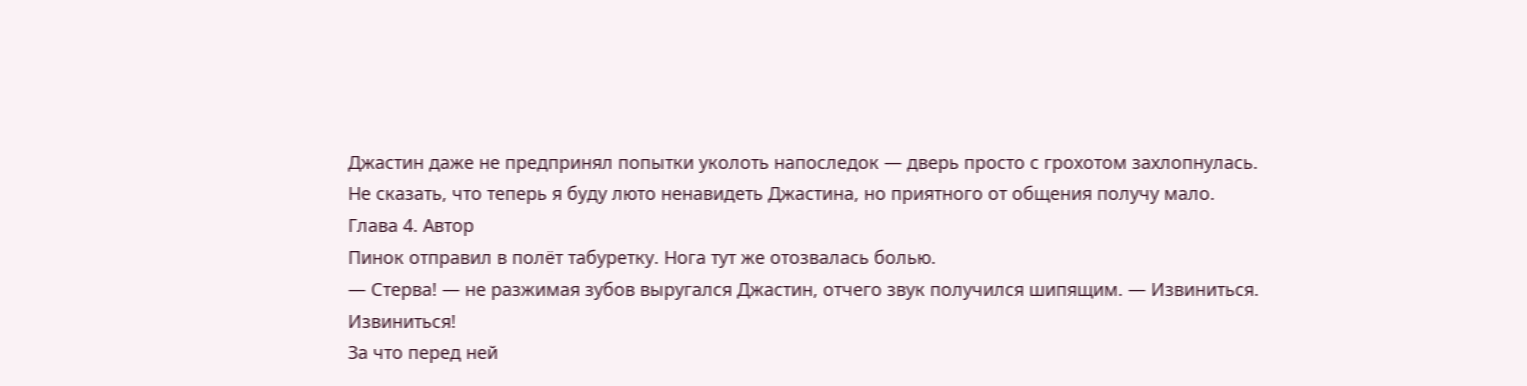Джастин даже не предпринял попытки уколоть напоследок — дверь просто с грохотом захлопнулась.
Не сказать, что теперь я буду люто ненавидеть Джастина, но приятного от общения получу мало.
Глава 4. Автор
Пинок отправил в полёт табуретку. Нога тут же отозвалась болью.
— Стерва! — не разжимая зубов выругался Джастин, отчего звук получился шипящим. — Извиниться. Извиниться!
За что перед ней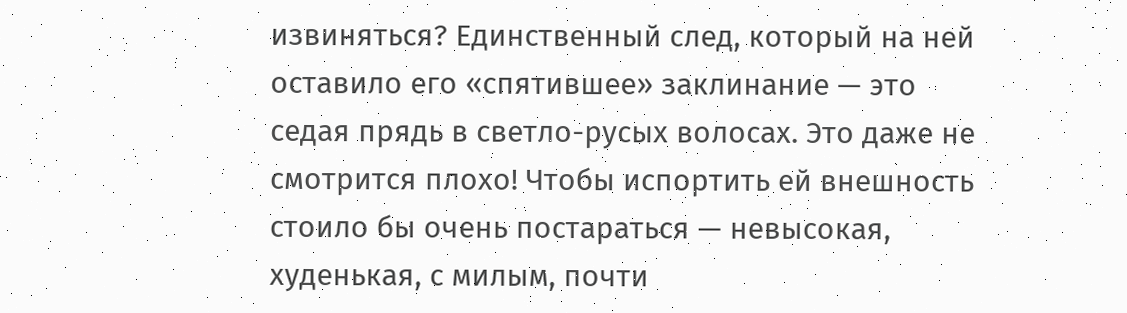извиняться? Единственный след, который на ней оставило его «спятившее» заклинание — это седая прядь в светло-русых волосах. Это даже не смотрится плохо! Чтобы испортить ей внешность стоило бы очень постараться — невысокая, худенькая, с милым, почти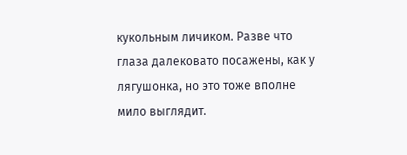кукольным личиком. Разве что глаза далековато посажены, как у лягушонка, но это тоже вполне мило выглядит.